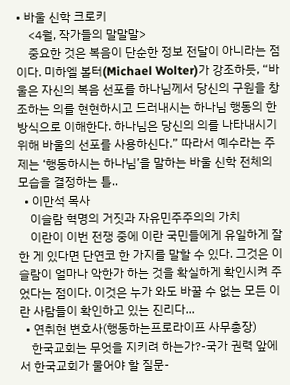• 바울 신학 크로키
    <4월, 작가들의 말말말>
    중요한 것은 복음이 단순한 정보 전달이 아니라는 점이다. 미하엘 볼터(Michael Wolter)가 강조하듯, “바울은 자신의 복음 선포를 하나님께서 당신의 구원을 창조하는 의를 현현하시고 드러내시는 하나님 행동의 한 방식으로 이해한다. 하나님은 당신의 의를 나타내시기 위해 바울의 선포를 사용하신다.” 따라서 예수라는 주제는 ‘행동하시는 하나님’을 말하는 바울 신학 전체의 모습을 결정하는 틀..
  • 이만석 목사
    이슬람 혁명의 거짓과 자유민주주의의 가치
    이란이 이번 전쟁 중에 이란 국민들에게 유일하게 잘한 게 있다면 단연코 한 가지를 말할 수 있다. 그것은 이슬람이 얼마나 악한가 하는 것을 확실하게 확인시켜 주었다는 점이다. 이것은 누가 와도 바꿀 수 없는 모든 이란 사람들이 확인하고 있는 진리다...
  • 연취현 변호사(행동하는프로라이프 사무총장)
    한국교회는 무엇을 지키려 하는가?-국가 권력 앞에서 한국교회가 물어야 할 질문-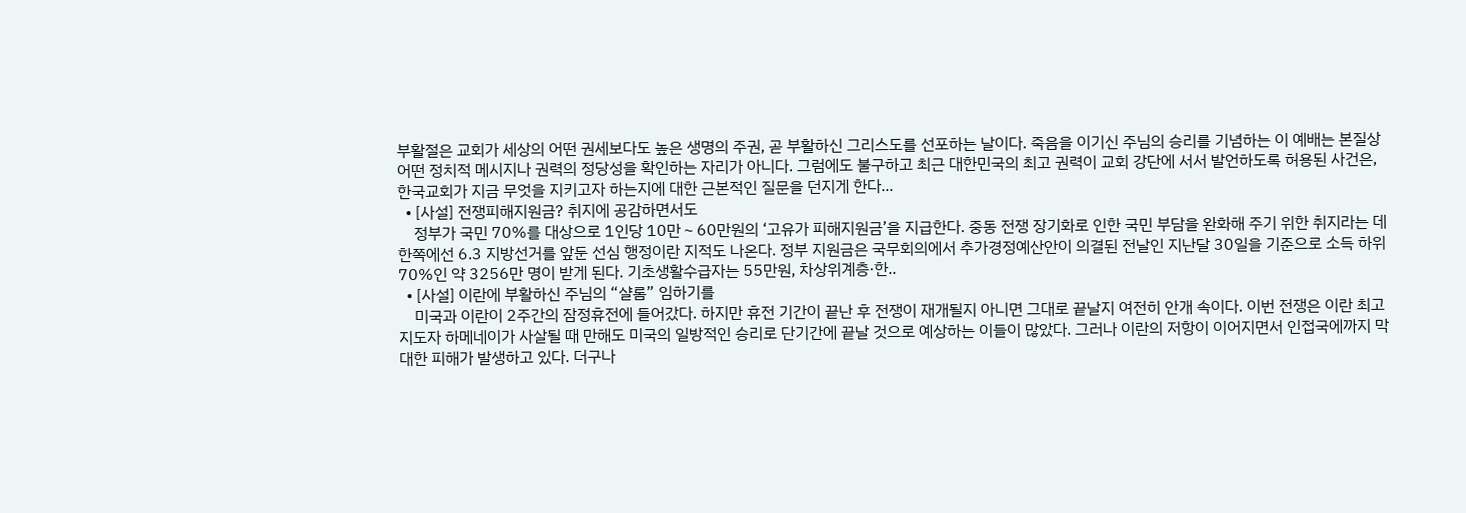부활절은 교회가 세상의 어떤 권세보다도 높은 생명의 주권, 곧 부활하신 그리스도를 선포하는 날이다. 죽음을 이기신 주님의 승리를 기념하는 이 예배는 본질상 어떤 정치적 메시지나 권력의 정당성을 확인하는 자리가 아니다. 그럼에도 불구하고 최근 대한민국의 최고 권력이 교회 강단에 서서 발언하도록 허용된 사건은, 한국교회가 지금 무엇을 지키고자 하는지에 대한 근본적인 질문을 던지게 한다...
  • [사설] 전쟁피해지원금? 취지에 공감하면서도
    정부가 국민 70%를 대상으로 1인당 10만∼60만원의 ‘고유가 피해지원금’을 지급한다. 중동 전쟁 장기화로 인한 국민 부담을 완화해 주기 위한 취지라는 데 한쪽에선 6.3 지방선거를 앞둔 선심 행정이란 지적도 나온다. 정부 지원금은 국무회의에서 추가경정예산안이 의결된 전날인 지난달 30일을 기준으로 소득 하위 70%인 약 3256만 명이 받게 된다. 기초생활수급자는 55만원, 차상위계층·한..
  • [사설] 이란에 부활하신 주님의 “샬롬” 임하기를
    미국과 이란이 2주간의 잠정휴전에 들어갔다. 하지만 휴전 기간이 끝난 후 전쟁이 재개될지 아니면 그대로 끝날지 여전히 안개 속이다. 이번 전쟁은 이란 최고지도자 하메네이가 사살될 때 만해도 미국의 일방적인 승리로 단기간에 끝날 것으로 예상하는 이들이 많았다. 그러나 이란의 저항이 이어지면서 인접국에까지 막대한 피해가 발생하고 있다. 더구나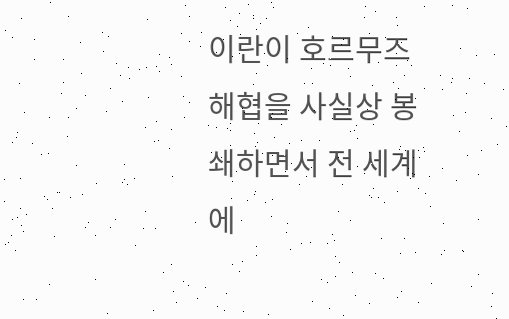이란이 호르무즈해협을 사실상 봉쇄하면서 전 세계에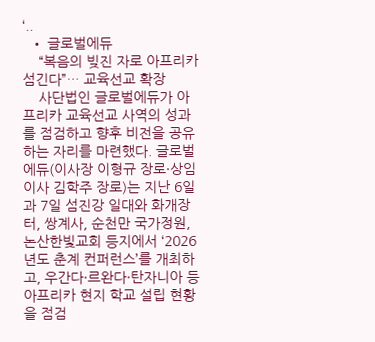‘..
  • 글로벌에듀
    “복음의 빚진 자로 아프리카 섬긴다”… 교육선교 확장
    사단법인 글로벌에듀가 아프리카 교육선교 사역의 성과를 점검하고 향후 비전을 공유하는 자리를 마련했다. 글로벌에듀(이사장 이형규 장로·상임이사 김학주 장로)는 지난 6일과 7일 섬진강 일대와 화개장터, 쌍계사, 순천만 국가정원, 논산한빛교회 등지에서 ‘2026년도 춘계 컨퍼런스’를 개최하고, 우간다·르완다·탄자니아 등 아프리카 현지 학교 설립 현황을 점검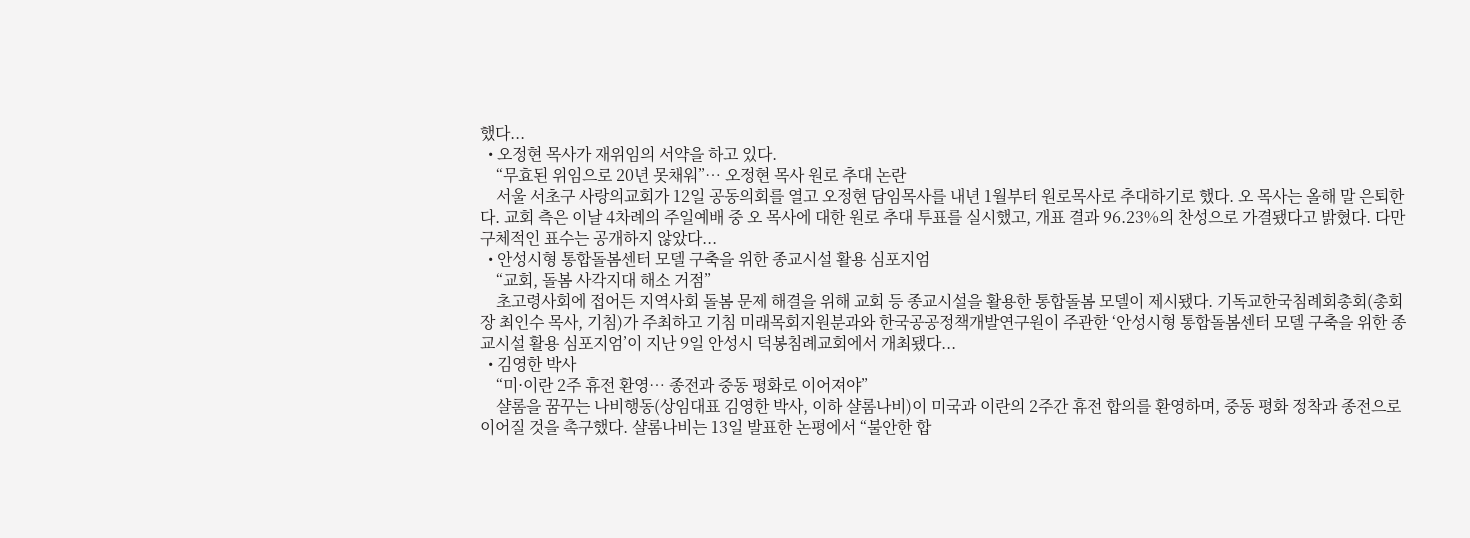했다...
  • 오정현 목사가 재위임의 서약을 하고 있다.
    “무효된 위임으로 20년 못채워”… 오정현 목사 원로 추대 논란
    서울 서초구 사랑의교회가 12일 공동의회를 열고 오정현 담임목사를 내년 1월부터 원로목사로 추대하기로 했다. 오 목사는 올해 말 은퇴한다. 교회 측은 이날 4차례의 주일예배 중 오 목사에 대한 원로 추대 투표를 실시했고, 개표 결과 96.23%의 찬성으로 가결됐다고 밝혔다. 다만 구체적인 표수는 공개하지 않았다...
  • 안성시형 통합돌봄센터 모델 구축을 위한 종교시설 활용 심포지엄
    “교회, 돌봄 사각지대 해소 거점”
    초고령사회에 접어든 지역사회 돌봄 문제 해결을 위해 교회 등 종교시설을 활용한 통합돌봄 모델이 제시됐다. 기독교한국침례회총회(총회장 최인수 목사, 기침)가 주최하고 기침 미래목회지원분과와 한국공공정책개발연구원이 주관한 ‘안성시형 통합돌봄센터 모델 구축을 위한 종교시설 활용 심포지엄’이 지난 9일 안성시 덕봉침례교회에서 개최됐다...
  • 김영한 박사
    “미·이란 2주 휴전 환영… 종전과 중동 평화로 이어져야”
    샬롬을 꿈꾸는 나비행동(상임대표 김영한 박사, 이하 샬롬나비)이 미국과 이란의 2주간 휴전 합의를 환영하며, 중동 평화 정착과 종전으로 이어질 것을 촉구했다. 샬롬나비는 13일 발표한 논평에서 “불안한 합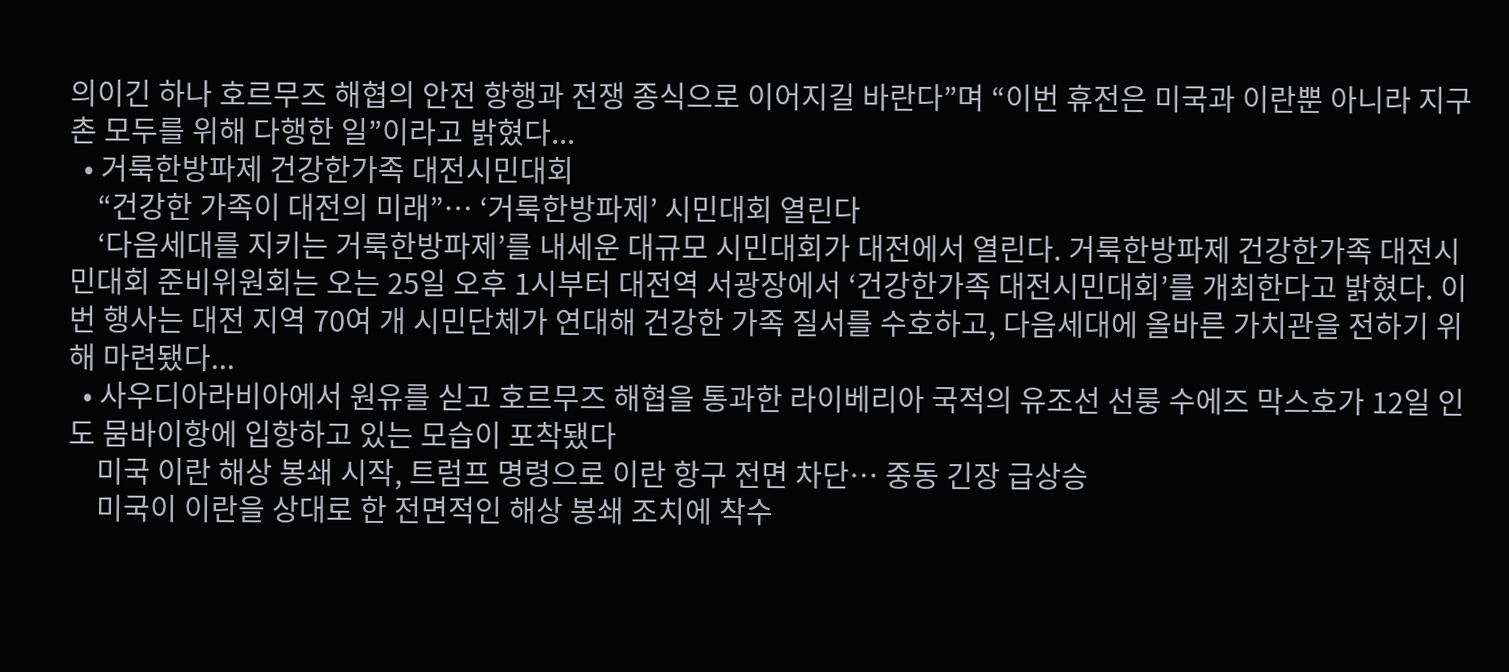의이긴 하나 호르무즈 해협의 안전 항행과 전쟁 종식으로 이어지길 바란다”며 “이번 휴전은 미국과 이란뿐 아니라 지구촌 모두를 위해 다행한 일”이라고 밝혔다...
  • 거룩한방파제 건강한가족 대전시민대회
    “건강한 가족이 대전의 미래”… ‘거룩한방파제’ 시민대회 열린다
    ‘다음세대를 지키는 거룩한방파제’를 내세운 대규모 시민대회가 대전에서 열린다. 거룩한방파제 건강한가족 대전시민대회 준비위원회는 오는 25일 오후 1시부터 대전역 서광장에서 ‘건강한가족 대전시민대회’를 개최한다고 밝혔다. 이번 행사는 대전 지역 70여 개 시민단체가 연대해 건강한 가족 질서를 수호하고, 다음세대에 올바른 가치관을 전하기 위해 마련됐다...
  • 사우디아라비아에서 원유를 싣고 호르무즈 해협을 통과한 라이베리아 국적의 유조선 선룽 수에즈 막스호가 12일 인도 뭄바이항에 입항하고 있는 모습이 포착됐다
    미국 이란 해상 봉쇄 시작, 트럼프 명령으로 이란 항구 전면 차단… 중동 긴장 급상승
    미국이 이란을 상대로 한 전면적인 해상 봉쇄 조치에 착수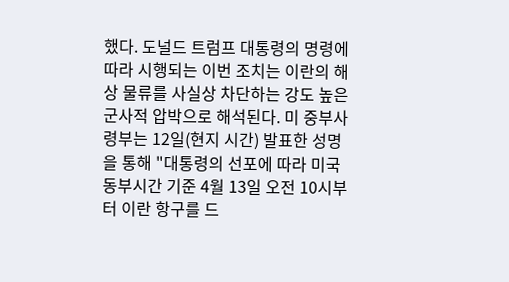했다. 도널드 트럼프 대통령의 명령에 따라 시행되는 이번 조치는 이란의 해상 물류를 사실상 차단하는 강도 높은 군사적 압박으로 해석된다. 미 중부사령부는 12일(현지 시간) 발표한 성명을 통해 "대통령의 선포에 따라 미국 동부시간 기준 4월 13일 오전 10시부터 이란 항구를 드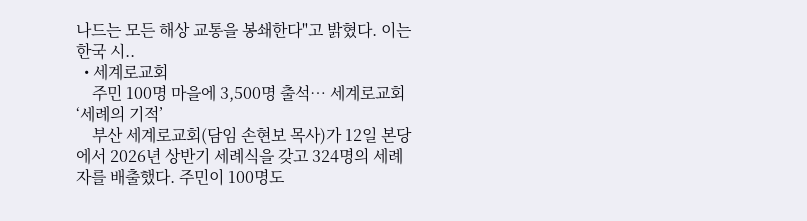나드는 모든 해상 교통을 봉쇄한다"고 밝혔다. 이는 한국 시..
  • 세계로교회
    주민 100명 마을에 3,500명 출석… 세계로교회 ‘세례의 기적’
    부산 세계로교회(담임 손현보 목사)가 12일 본당에서 2026년 상반기 세례식을 갖고 324명의 세례자를 배출했다. 주민이 100명도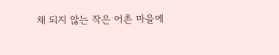채 되지 않는 작은 어촌 마을에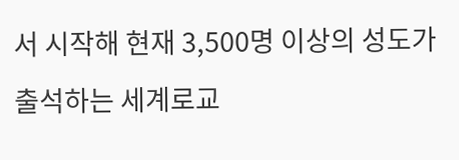서 시작해 현재 3,500명 이상의 성도가 출석하는 세계로교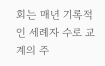회는 매년 기록적인 세례자 수로 교계의 주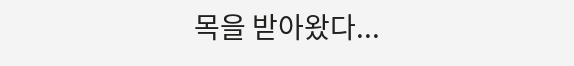목을 받아왔다...